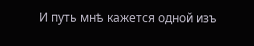И путь мнѣ кажется одной изъ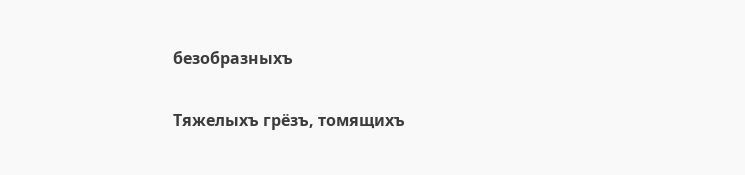безобразныхъ

Тяжелыхъ грёзъ, томящихъ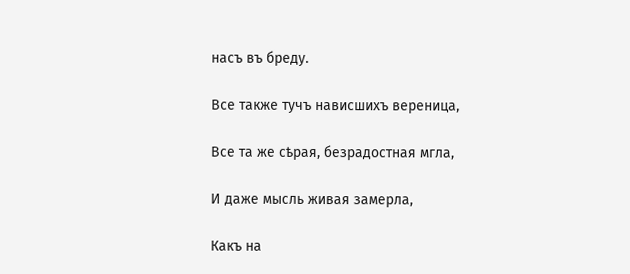насъ въ бреду.

Все также тучъ нависшихъ вереница,

Все та же сѣрая, безрадостная мгла,

И даже мысль живая замерла,

Какъ на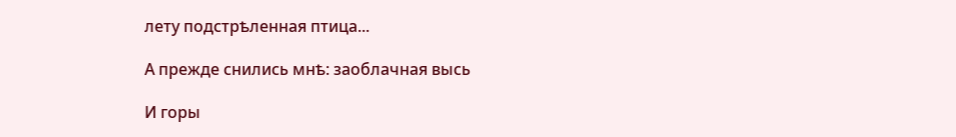лету подстрѣленная птица...

А прежде снились мнѣ: заоблачная высь

И горы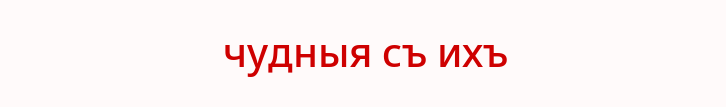чудныя съ ихъ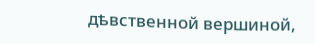дѣвственной вершиной,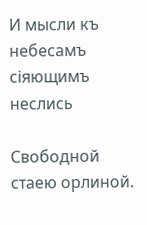И мысли къ небесамъ сіяющимъ неслись

Свободной стаею орлиной.